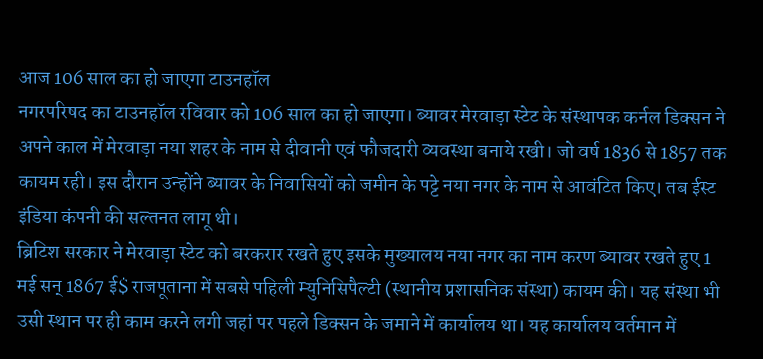आज 106 साल का हो जाएगा टाउनहॉल
नगरपरिषद का टाउनहॉल रविवार को 106 साल का हो जाएगा। ब्यावर मेरवाड़ा स्टेट के संस्थापक कर्नल डिक्सन ने अपने काल में मेरवाड़ा नया शहर के नाम से दीवानी एवं फौजदारी व्यवस्था बनाये रखी। जो वर्ष 1836 से 1857 तक कायम रही। इस दौरान उन्होंने ब्यावर के निवासियों को जमीन के पट्टे नया नगर के नाम से आवंटित किए। तब ईस्ट इंडिया कंपनी की सल्तनत लागू थी।
ब्रिटिश सरकार ने मेरवाड़ा स्टेट को बरकरार रखते हुए इसके मुख्यालय नया नगर का नाम करण ब्यावर रखते हुए 1 मई सन् 1867 ई$ राजपूताना में सबसे पहिली म्युनिसिपैल्टी (स्थानीय प्रशासनिक संस्था) कायम की। यह संस्था भी उसी स्थान पर ही काम करने लगी जहां पर पहले डिक्सन के जमाने में कार्यालय था। यह कार्यालय वर्तमान में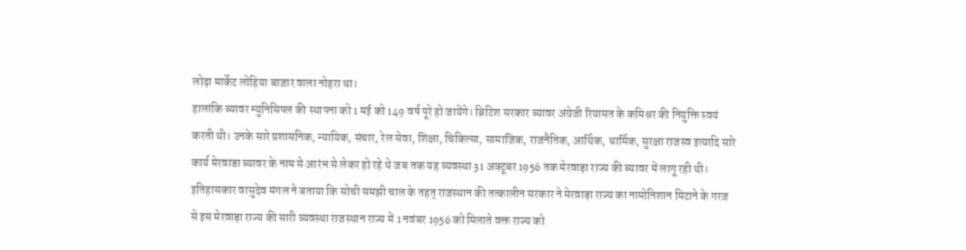लोढ़ा मार्केट लोहिया बाजार वाला नोहरा था।
हालांकि ब्यावर म्युनिसिपल की स्थापना को 1 मई को 149 वर्ष पूरे हो जायेंगे। ब्रिटिश सरकार ब्यावर अंग्रेजी रियासत के कमिश्नर की नियुक्ति स्वयं करती थी। उनके सारे प्रशासनिक, न्यायिक, संचार, रेल सेवा, शिक्षा, चिकित्सा, सामाजिक, राजनैतिक, आर्थिक, धार्मिक, सुरक्षा राजस्व इत्यादि सारे कार्य मेरवाडा ब्यावर के नाम से आरंभ से लेकर हो रहे थे जब तक यह व्यवस्था 31 अक्टूबर 1956 तक मेरवाड़ा राज्य की ब्यावर में लागू रही थी।
इतिहासकार वासुदेव मंगल ने बताया कि सोची समझी चाल के तहत् राजस्थान की तत्कालीन सरकार ने मेरवाड़ा राज्य का नामोनिशान मिटाने के गरज से इस मेरवाड़ा राज्य की सारी व्यवस्था राजस्थान राज्य में 1 नवंबर 1956 को मिलाते वक्त राज्य को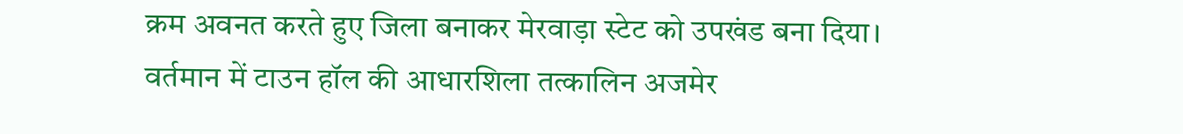क्रम अवनत करते हुए जिला बनाकर मेरवाड़ा स्टेट को उपखंड बना दिया।
वर्तमान में टाउन हॉल की आधारशिला तत्कालिन अजमेर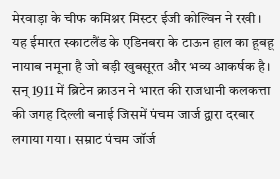मेरवाड़ा के चीफ कमिश्नर मिस्टर ईजी कोल्विन ने रखी। यह ईमारत स्काटलैंड के एडिनबरा के टाऊन हाल का हूबहू नायाब नमूना है जो बड़ी खुबसूरत और भव्य आकर्षक है।
सन् 1911 में ब्रिटेन क्राउन ने भारत की राजधानी कलकत्ता की जगह दिल्ली बनाई जिसमें पंचम जार्ज द्वारा दरबार लगाया गया। सम्राट पंचम जॉर्ज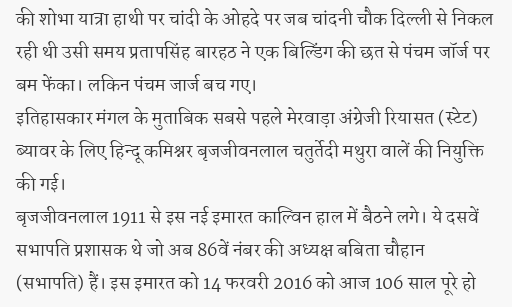की शोभा यात्रा हाथी पर चांदी के ओहदे पर जब चांदनी चौक दिल्ली से निकल रही थी उसी समय प्रतापसिंह बारहठ ने एक बिल्डिंग की छत से पंचम जॉर्ज पर बम फेंका। लकिन पंचम जार्ज बच गए।
इतिहासकार मंगल के मुताबिक सबसे पहले मेरवाड़ा अंग्रेजी रियासत (स्टेट) ब्यावर के लिए हिन्दू कमिश्नर बृजजीवनलाल चतुर्तेदी मथुरा वालें की नियुक्ति की गई।
बृजजीवनलाल 1911 से इस नई इमारत काल्विन हाल में बैठने लगे। ये दसवें सभापति प्रशासक थे जो अब 86वें नंबर की अध्यक्ष बबिता चौहान (सभापति) हैं। इस इमारत को 14 फरवरी 2016 को आज 106 साल पूरे हो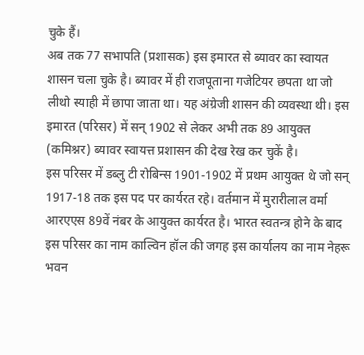चुके हैं।
अब तक 77 सभापति (प्रशासक) इस इमारत से ब्यावर का स्वायत शासन चला चुके है। ब्यावर में ही राजपूताना गजेटियर छपता था जो लीथो स्याही में छापा जाता था। यह अंग्रेजी शासन की व्यवस्था थी। इस इमारत (परिसर) में सन् 1902 से लेकर अभी तक 89 आयुक्त (कमिश्नर) ब्यावर स्वायत्त प्रशासन की देख रेख कर चुकें है।
इस परिसर में डब्लु टी रोबिन्स 1901-1902 में प्रथम आयुक्त थे जो सन् 1917-18 तक इस पद पर कार्यरत रहे। वर्तमान में मुरारीलाल वर्मा आरएएस 89वें नंबर के आयुक्त कार्यरत है। भारत स्वतन्त्र होने के बाद इस परिसर का नाम काल्विन हॉल की जगह इस कार्यालय का नाम नेहरू भवन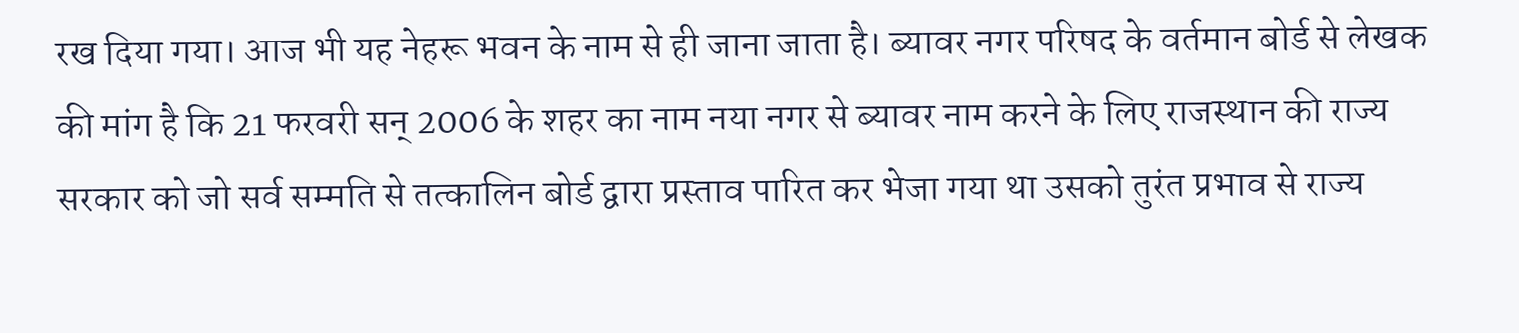रख दिया गया। आज भी यह नेहरू भवन के नाम से ही जाना जाता है। ब्यावर नगर परिषद के वर्तमान बोर्ड से लेखक की मांग है कि 21 फरवरी सन् 2006 के शहर का नाम नया नगर से ब्यावर नाम करने के लिए राजस्थान की राज्य सरकार को जो सर्व सम्मति से तत्कालिन बोर्ड द्वारा प्रस्ताव पारित कर भेजा गया था उसको तुरंत प्रभाव से राज्य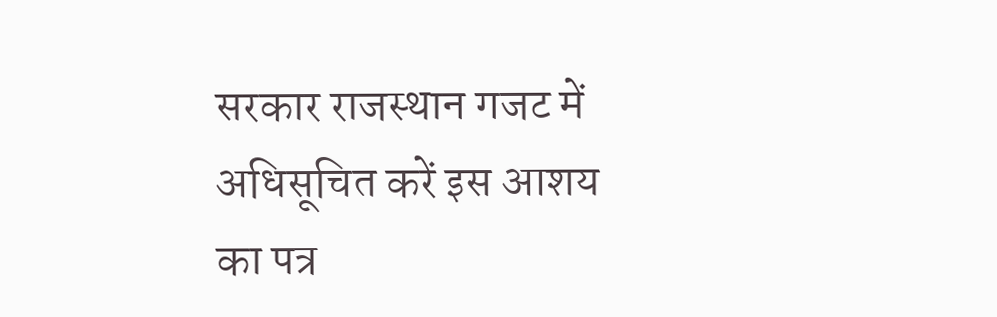सरकार राजस्थान गजट में अधिसूचित करें इस आशय का पत्र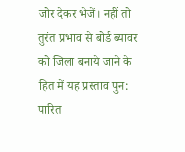जोर देकर भेजें। नहीं तो तुरंत प्रभाव से बोर्ड ब्यावर को जिला बनाये जाने के हित में यह प्रस्ताव पुन: पारित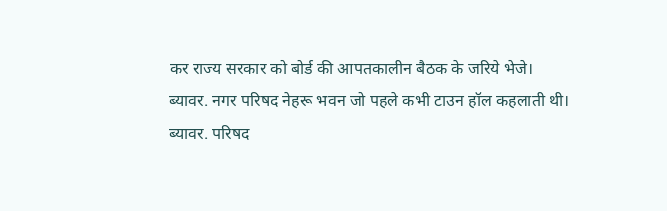कर राज्य सरकार को बोर्ड की आपतकालीन बैठक के जरिये भेजे।
ब्यावर. नगर परिषद नेहरू भवन जो पहले कभी टाउन हॉल कहलाती थी।
ब्यावर. परिषद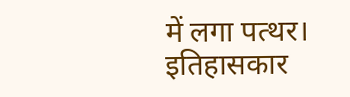में लगा पत्थर।
इतिहासकार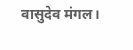वासुदेव मंगल।